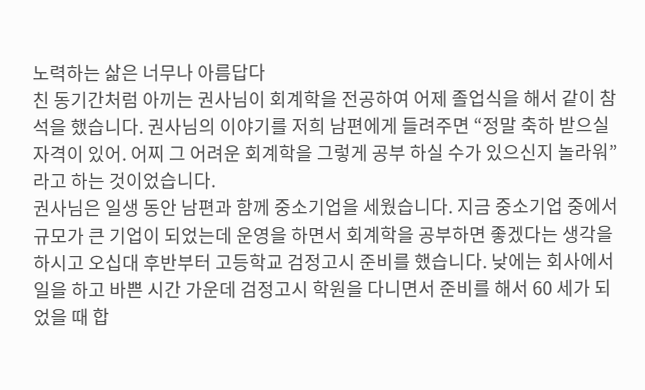노력하는 삶은 너무나 아름답다
친 동기간처럼 아끼는 권사님이 회계학을 전공하여 어제 졸업식을 해서 같이 참석을 했습니다. 권사님의 이야기를 저희 남편에게 들려주면 “정말 축하 받으실 자격이 있어. 어찌 그 어려운 회계학을 그렇게 공부 하실 수가 있으신지 놀라워”라고 하는 것이었습니다.
권사님은 일생 동안 남편과 함께 중소기업을 세웠습니다. 지금 중소기업 중에서 규모가 큰 기업이 되었는데 운영을 하면서 회계학을 공부하면 좋겠다는 생각을 하시고 오십대 후반부터 고등학교 검정고시 준비를 했습니다. 낮에는 회사에서 일을 하고 바쁜 시간 가운데 검정고시 학원을 다니면서 준비를 해서 60 세가 되었을 때 합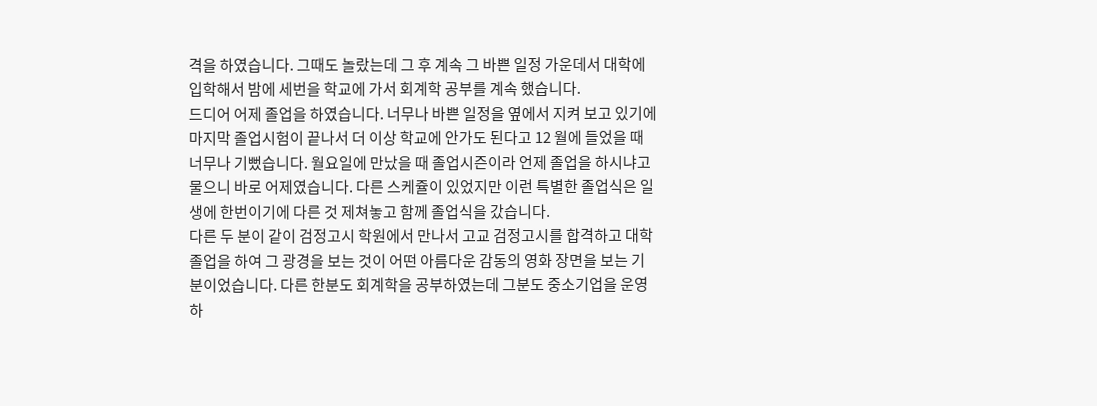격을 하였습니다. 그때도 놀랐는데 그 후 계속 그 바쁜 일정 가운데서 대학에 입학해서 밤에 세번을 학교에 가서 회계학 공부를 계속 했습니다.
드디어 어제 졸업을 하였습니다. 너무나 바쁜 일정을 옆에서 지켜 보고 있기에 마지막 졸업시험이 끝나서 더 이상 학교에 안가도 된다고 12 월에 들었을 때 너무나 기뻤습니다. 월요일에 만났을 때 졸업시즌이라 언제 졸업을 하시냐고 물으니 바로 어제였습니다. 다른 스케쥴이 있었지만 이런 특별한 졸업식은 일생에 한번이기에 다른 것 제쳐놓고 함께 졸업식을 갔습니다.
다른 두 분이 같이 검정고시 학원에서 만나서 고교 검정고시를 합격하고 대학 졸업을 하여 그 광경을 보는 것이 어떤 아름다운 감동의 영화 장면을 보는 기분이었습니다. 다른 한분도 회계학을 공부하였는데 그분도 중소기업을 운영하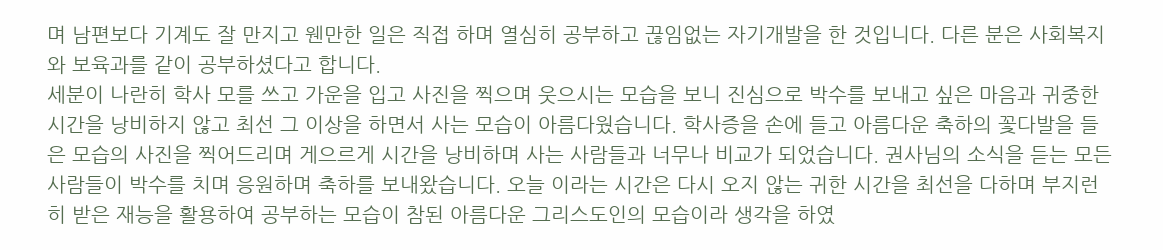며 남편보다 기계도 잘 만지고 웬만한 일은 직접 하며 열심히 공부하고 끊임없는 자기개발을 한 것입니다. 다른 분은 사회복지와 보육과를 같이 공부하셨다고 합니다.
세분이 나란히 학사 모를 쓰고 가운을 입고 사진을 찍으며 웃으시는 모습을 보니 진심으로 박수를 보내고 싶은 마음과 귀중한 시간을 낭비하지 않고 최선 그 이상을 하면서 사는 모습이 아름다웠습니다. 학사증을 손에 들고 아름다운 축하의 꽃다발을 들은 모습의 사진을 찍어드리며 게으르게 시간을 낭비하며 사는 사람들과 너무나 비교가 되었습니다. 권사님의 소식을 듣는 모든 사람들이 박수를 치며 응원하며 축하를 보내왔습니다. 오늘 이라는 시간은 다시 오지 않는 귀한 시간을 최선을 다하며 부지런히 받은 재능을 활용하여 공부하는 모습이 참된 아름다운 그리스도인의 모습이라 생각을 하였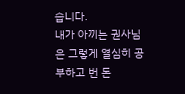습니다.
내가 아끼는 권사님은 그렇게 열심히 공부하고 번 돈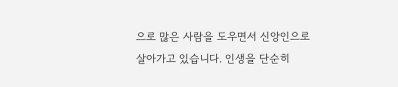으로 많은 사람을 도우면서 신앙인으로 살아가고 있습니다. 인생을 단순히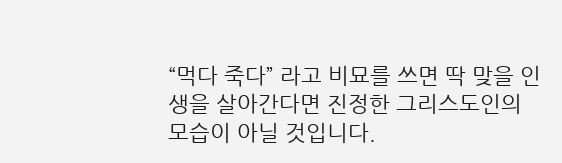“먹다 죽다” 라고 비묘를 쓰면 딱 맞을 인생을 살아간다면 진정한 그리스도인의 모습이 아닐 것입니다.